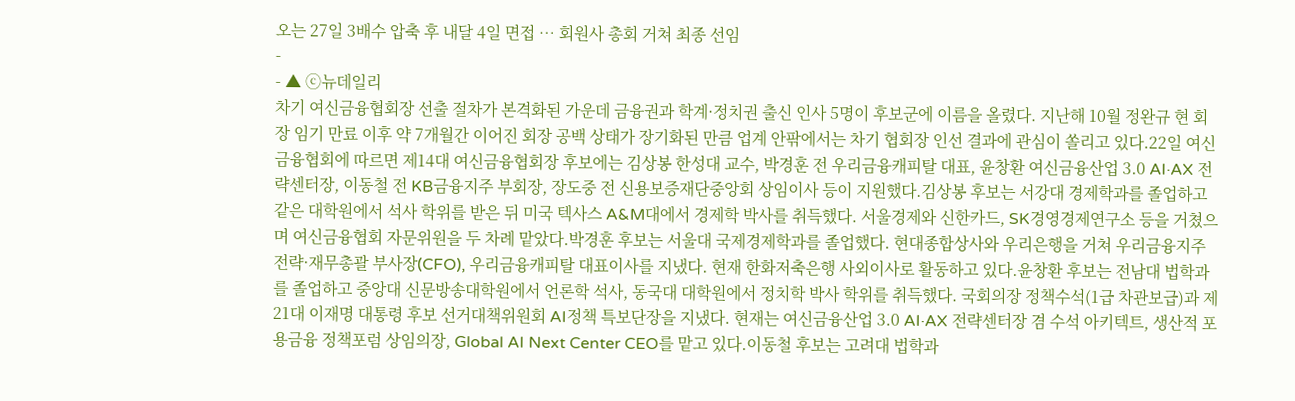오는 27일 3배수 압축 후 내달 4일 면접 … 회원사 총회 거쳐 최종 선임
-
- ▲ ⓒ뉴데일리
차기 여신금융협회장 선출 절차가 본격화된 가운데 금융권과 학계·정치권 출신 인사 5명이 후보군에 이름을 올렸다. 지난해 10월 정완규 현 회장 임기 만료 이후 약 7개월간 이어진 회장 공백 상태가 장기화된 만큼 업계 안팎에서는 차기 협회장 인선 결과에 관심이 쏠리고 있다.22일 여신금융협회에 따르면 제14대 여신금융협회장 후보에는 김상봉 한성대 교수, 박경훈 전 우리금융캐피탈 대표, 윤창환 여신금융산업 3.0 AI·AX 전략센터장, 이동철 전 KB금융지주 부회장, 장도중 전 신용보증재단중앙회 상임이사 등이 지원했다.김상봉 후보는 서강대 경제학과를 졸업하고 같은 대학원에서 석사 학위를 받은 뒤 미국 텍사스 A&M대에서 경제학 박사를 취득했다. 서울경제와 신한카드, SK경영경제연구소 등을 거쳤으며 여신금융협회 자문위원을 두 차례 맡았다.박경훈 후보는 서울대 국제경제학과를 졸업했다. 현대종합상사와 우리은행을 거쳐 우리금융지주 전략·재무총괄 부사장(CFO), 우리금융캐피탈 대표이사를 지냈다. 현재 한화저축은행 사외이사로 활동하고 있다.윤창환 후보는 전남대 법학과를 졸업하고 중앙대 신문방송대학원에서 언론학 석사, 동국대 대학원에서 정치학 박사 학위를 취득했다. 국회의장 정책수석(1급 차관보급)과 제21대 이재명 대통령 후보 선거대책위원회 AI정책 특보단장을 지냈다. 현재는 여신금융산업 3.0 AI·AX 전략센터장 겸 수석 아키텍트, 생산적 포용금융 정책포럼 상임의장, Global AI Next Center CEO를 맡고 있다.이동철 후보는 고려대 법학과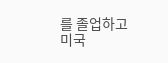를 졸업하고 미국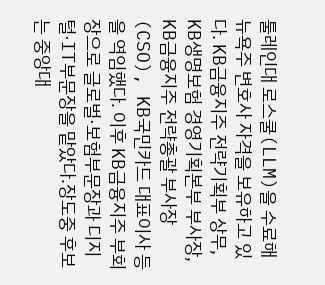툴레인대 로스쿨(LLM)을 수료해 뉴욕주 변호사 자격을 보유하고 있다. KB금융지주 전략기획부 상무, KB생명보험 경영기획본부 부사장, KB금융지주 전략총괄 부사장(CSO), KB국민카드 대표이사 등을 역임했다. 이후 KB금융지주 부회장으로 글로벌·보험부문장과 디지털·IT부문장을 맡았다.장도중 후보는 중앙대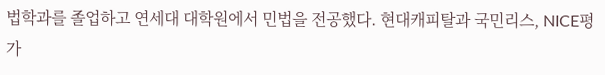법학과를 졸업하고 연세대 대학원에서 민법을 전공했다. 현대캐피탈과 국민리스, NICE평가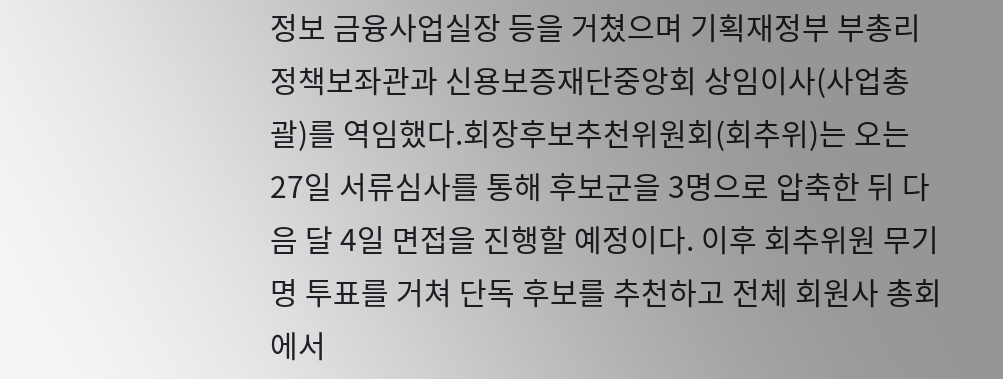정보 금융사업실장 등을 거쳤으며 기획재정부 부총리 정책보좌관과 신용보증재단중앙회 상임이사(사업총괄)를 역임했다.회장후보추천위원회(회추위)는 오는 27일 서류심사를 통해 후보군을 3명으로 압축한 뒤 다음 달 4일 면접을 진행할 예정이다. 이후 회추위원 무기명 투표를 거쳐 단독 후보를 추천하고 전체 회원사 총회에서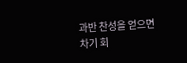과반 찬성을 얻으면 차기 회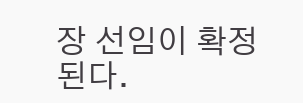장 선임이 확정된다.